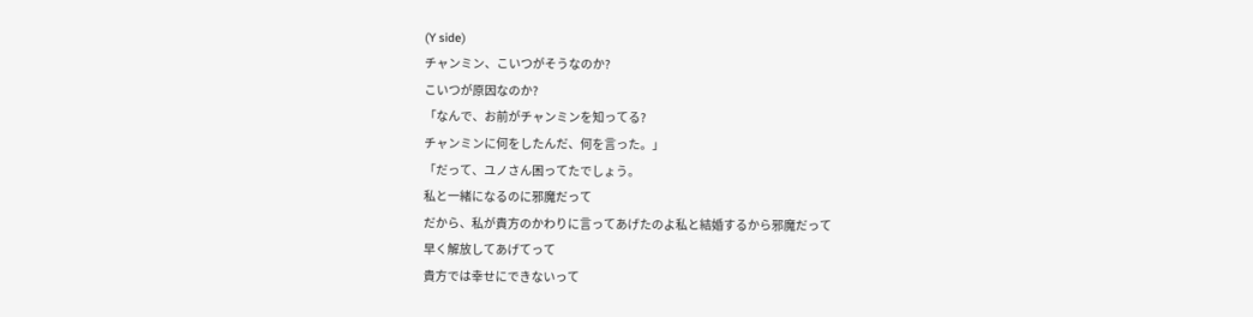(Y side)
チャンミン、こいつがそうなのか?
こいつが原因なのか?
「なんで、お前がチャンミンを知ってる?
チャンミンに何をしたんだ、何を言った。」
「だって、ユノさん困ってたでしょう。
私と一緒になるのに邪魔だって
だから、私が貴方のかわりに言ってあげたのよ私と結婚するから邪魔だって
早く解放してあげてって
貴方では幸せにできないって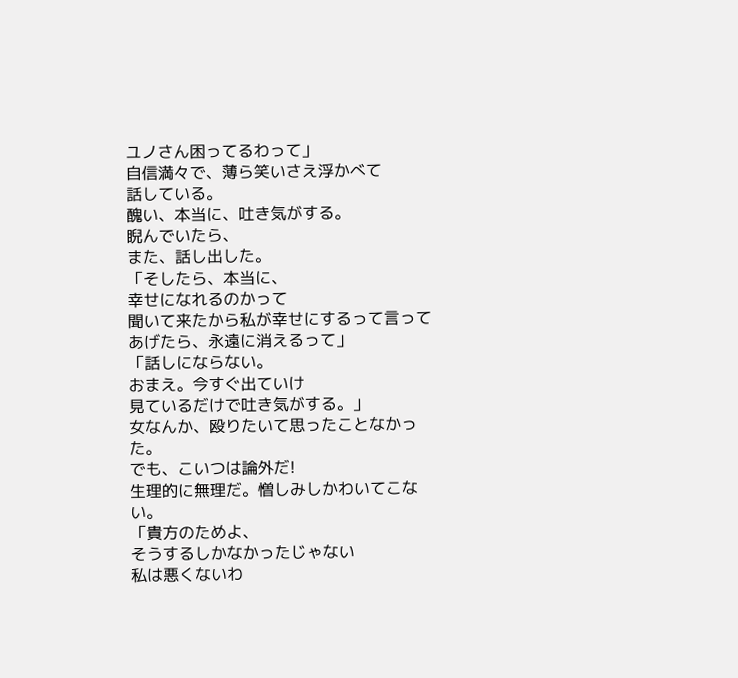ユノさん困ってるわって」
自信満々で、薄ら笑いさえ浮かべて
話している。
醜い、本当に、吐き気がする。
睨んでいたら、
また、話し出した。
「そしたら、本当に、
幸せになれるのかって
聞いて来たから私が幸せにするって言ってあげたら、永遠に消えるって」
「話しにならない。
おまえ。今すぐ出ていけ
見ているだけで吐き気がする。」
女なんか、殴りたいて思ったことなかった。
でも、こいつは論外だ!
生理的に無理だ。憎しみしかわいてこない。
「貴方のためよ、
そうするしかなかったじゃない
私は悪くないわ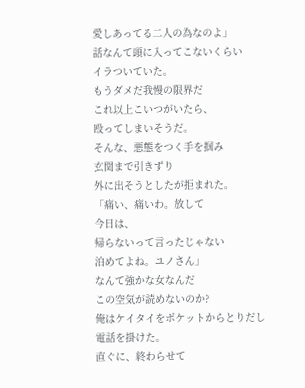愛しあってる二人の為なのよ」
話なんて頭に入ってこないくらい
イラついていた。
もうダメだ我慢の限界だ
これ以上こいつがいたら、
殴ってしまいそうだ。
そんな、悪態をつく手を掴み
玄関まで引きずり
外に出そうとしたが拒まれた。
「痛い、痛いわ。放して
今日は、
帰らないって言ったじゃない
泊めてよね。ユノさん」
なんて強かな女なんだ
この空気が読めないのか?
俺はケイタイをポケットからとりだし
電話を掛けた。
直ぐに、終わらせて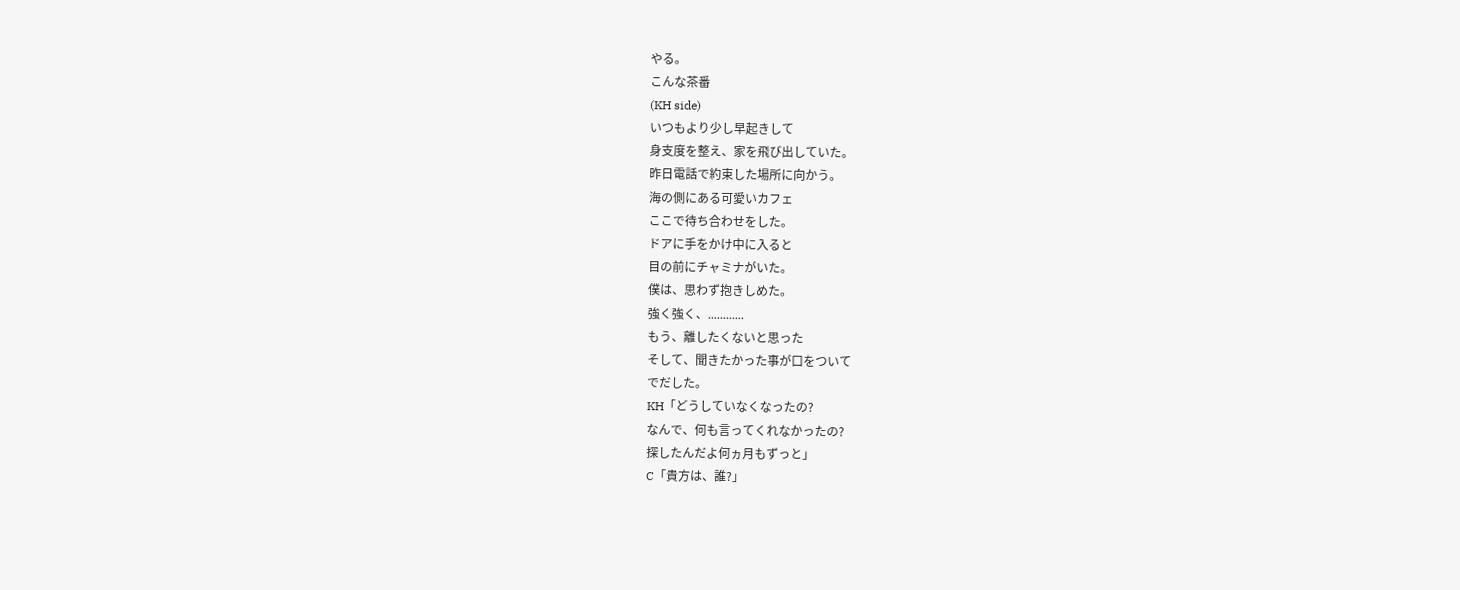やる。
こんな茶番
(KH side)
いつもより少し早起きして
身支度を整え、家を飛び出していた。
昨日電話で約束した場所に向かう。
海の側にある可愛いカフェ
ここで待ち合わせをした。
ドアに手をかけ中に入ると
目の前にチャミナがいた。
僕は、思わず抱きしめた。
強く強く、............
もう、離したくないと思った
そして、聞きたかった事が口をついて
でだした。
KH「どうしていなくなったの?
なんで、何も言ってくれなかったの?
探したんだよ何ヵ月もずっと」
C「貴方は、誰?」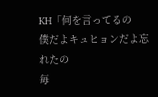KH「何を言ってるの
僕だよキュヒョンだよ忘れたの
毎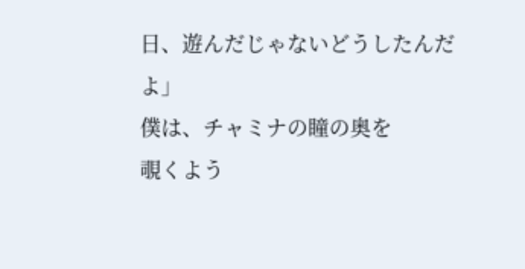日、遊んだじゃないどうしたんだよ」
僕は、チャミナの瞳の奥を
覗くよう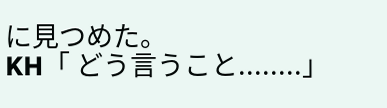に見つめた。
KH「 どう言うこと........」